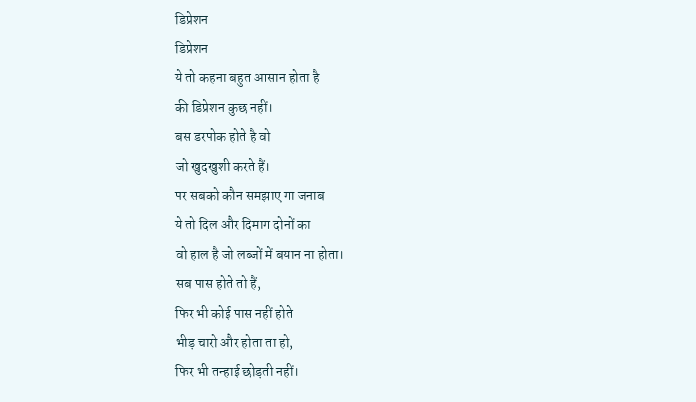डिप्रेशन
डिप्रेशन
ये तो कहना बहुत आसान होता है
की डिप्रेशन कुछ नहीं।
बस डरपोक होते है वो
जो खुदखुशी करते हैं।
पर सबको कौन समझाए गा जनाब
ये तो दिल और दिमाग दोनों का
वो हाल है जो लब्जों में बयान ना होता।
सब पास होते तो हैं,
फिर भी कोई पास नहीं होते
भीड़ चारो और होता ता हो,
फिर भी तन्हाई छोड़ती नहीं।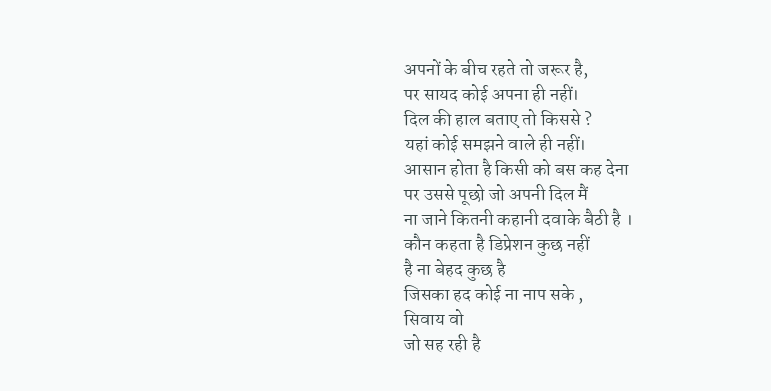अपनों के बीच रहते तो जरूर है,
पर सायद कोई अपना ही नहीं।
दिल की हाल बताए तो किससे ?
यहां कोई समझने वाले ही नहीं।
आसान होता है किसी को बस कह देना
पर उससे पूछो जो अपनी दिल मैं
ना जाने कितनी कहानी दवाके बैठी है ।
कौन कहता है डिप्रेशन कुछ नहीं
है ना बेहद कुछ है
जिसका हद कोई ना नाप सके ,
सिवाय वो
जो सह रही है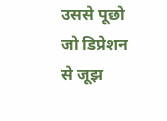उससे पूछो जो डिप्रेशन से जूझ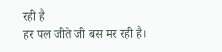रही है
हर पल जीते जी बस मर रही है।